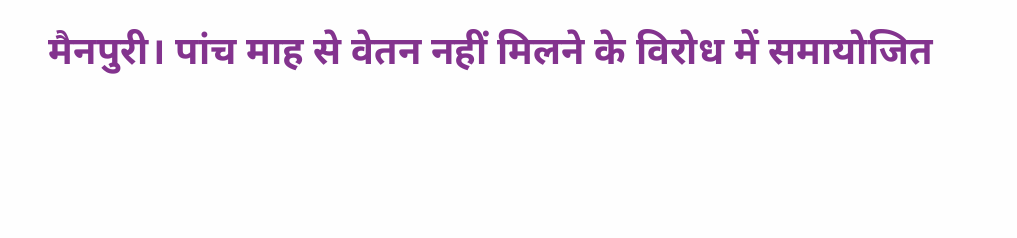मैनपुरी। पांच माह से वेतन नहीं मिलने के विरोध में समायोजित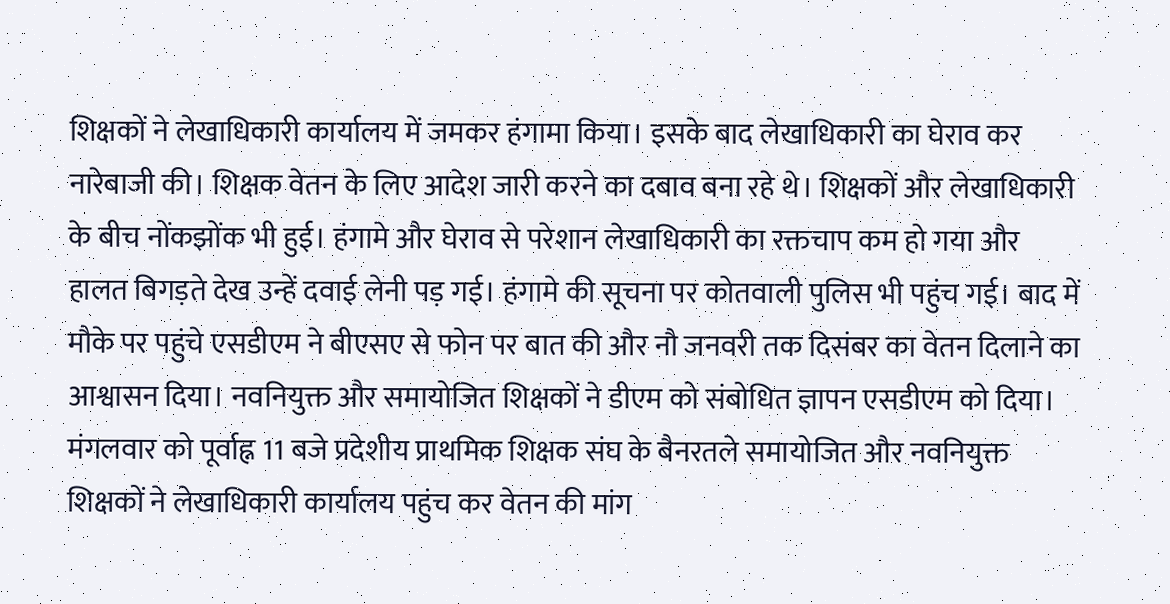शिक्षकों ने लेखाधिकारी कार्यालय में जमकर हंगामा किया। इसके बाद लेखाधिकारी का घेराव कर नारेबाजी की। शिक्षक वेतन के लिए आदेश जारी करने का दबाव बना रहे थे। शिक्षकों और लेखाधिकारी के बीच नोंकझोंक भी हुई। हंगामे और घेराव से परेशान लेखाधिकारी का रक्तचाप कम हो गया और हालत बिगड़ते देख उन्हें दवाई लेनी पड़ गई। हंगामे की सूचना पर कोतवाली पुलिस भी पहुंच गई। बाद में मौके पर पहुंचे एसडीएम ने बीएसए से फोन पर बात की और नौ जनवरी तक दिसंबर का वेतन दिलाने का आश्वासन दिया। नवनियुक्त और समायोजित शिक्षकों ने डीएम को संबोधित ज्ञापन एसडीएम को दिया।
मंगलवार को पूर्वाह्न 11 बजे प्रदेशीय प्राथमिक शिक्षक संघ के बैनरतले समायोजित और नवनियुक्त शिक्षकों ने लेखाधिकारी कार्यालय पहुंच कर वेतन की मांग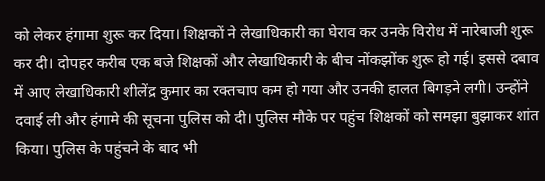को लेकर हंगामा शुरू कर दिया। शिक्षकों ने लेखाधिकारी का घेराव कर उनके विरोध में नारेबाजी शुरू कर दी। दोपहर करीब एक बजे शिक्षकों और लेखाधिकारी के बीच नोंकझोंक शुरू हो गई। इससे दबाव में आए लेखाधिकारी शीलेंद्र कुमार का रक्तचाप कम हो गया और उनकी हालत बिगड़ने लगी। उन्होंने दवाई ली और हंगामे की सूचना पुलिस को दी। पुलिस मौके पर पहुंच शिक्षकों को समझा बुझाकर शांत किया। पुलिस के पहुंचने के बाद भी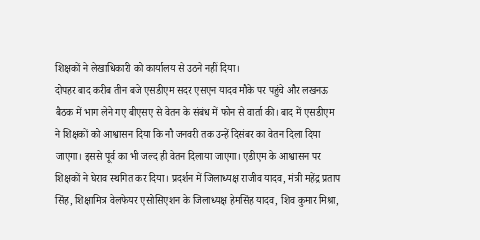शिक्षकों ने लेखाधिकारी को कार्यालय से उठने नहीं दिया।
दोपहर बाद करीब तीन बजे एसडीएम सदर एसएन यादव मौके पर पहुंचे और लखनऊ बैठक में भाग लेने गए बीएसए से वेतन के संबंध में फोन से वार्ता की। बाद में एसडीएम ने शिक्षकों को आश्वासन दिया कि नौ जनवरी तक उन्हें दिसंबर का वेतन दिला दिया जाएगा। इससे पूर्व का भी जल्द ही वेतन दिलाया जाएगा। एडीएम के आश्वासन पर शिक्षकों ने घेराव स्थगित कर दिया। प्रदर्शन में जिलाध्यक्ष राजीव यादव, मंत्री महेंद्र प्रताप सिंह, शिक्षामित्र वेलफेयर एसोसिएशन के जिलाध्यक्ष हेमसिंह यादव, शिव कुमार मिश्रा,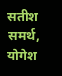सतीश समर्थ, योगेश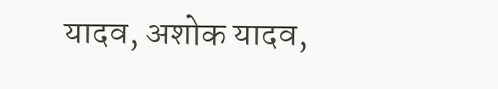यादव, अशोक यादव,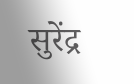सुरेंद्र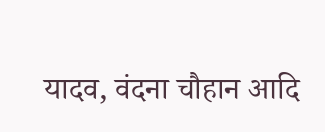यादव, वंदना चौहान आदि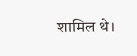शामिल थे।